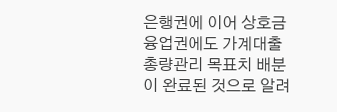은행권에 이어 상호금융업권에도 가계대출 총량관리 목표치 배분이 완료된 것으로 알려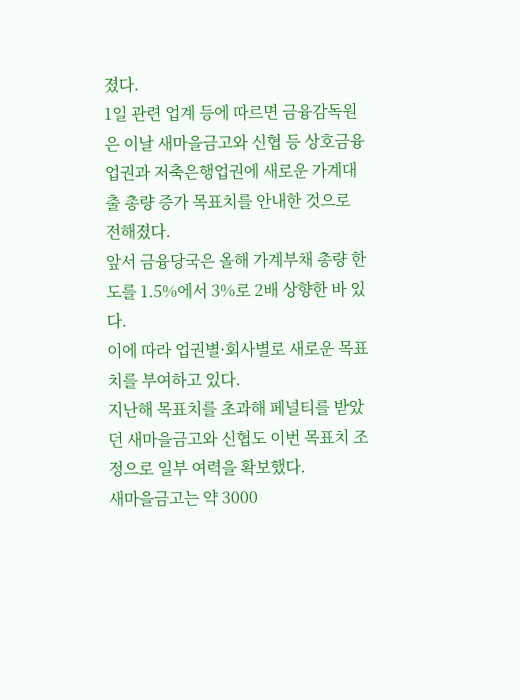졌다.
1일 관련 업계 등에 따르면 금융감독원은 이날 새마을금고와 신협 등 상호금융업권과 저축은행업권에 새로운 가계대출 총량 증가 목표치를 안내한 것으로 전해졌다.
앞서 금융당국은 올해 가계부채 총량 한도를 1.5%에서 3%로 2배 상향한 바 있다.
이에 따라 업권별·회사별로 새로운 목표치를 부여하고 있다.
지난해 목표치를 초과해 페널티를 받았던 새마을금고와 신협도 이번 목표치 조정으로 일부 여력을 확보했다.
새마을금고는 약 3000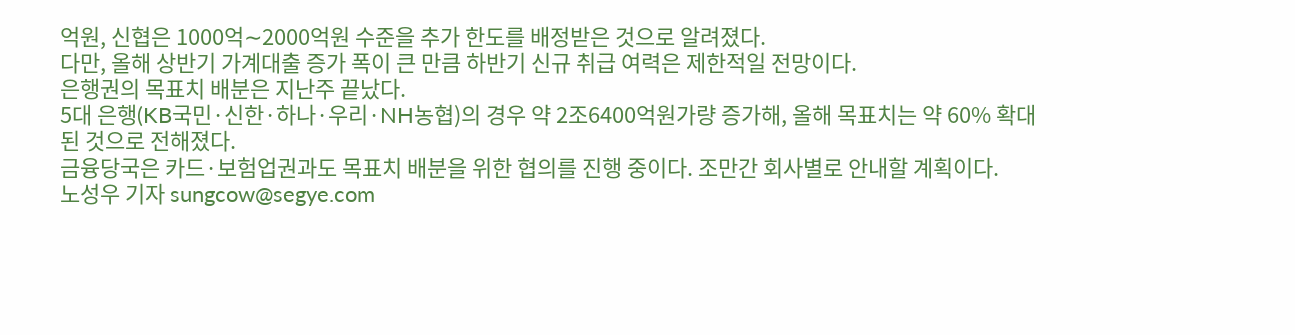억원, 신협은 1000억∼2000억원 수준을 추가 한도를 배정받은 것으로 알려졌다.
다만, 올해 상반기 가계대출 증가 폭이 큰 만큼 하반기 신규 취급 여력은 제한적일 전망이다.
은행권의 목표치 배분은 지난주 끝났다.
5대 은행(KB국민·신한·하나·우리·NH농협)의 경우 약 2조6400억원가량 증가해, 올해 목표치는 약 60% 확대된 것으로 전해졌다.
금융당국은 카드·보험업권과도 목표치 배분을 위한 협의를 진행 중이다. 조만간 회사별로 안내할 계획이다.
노성우 기자 sungcow@segye.com